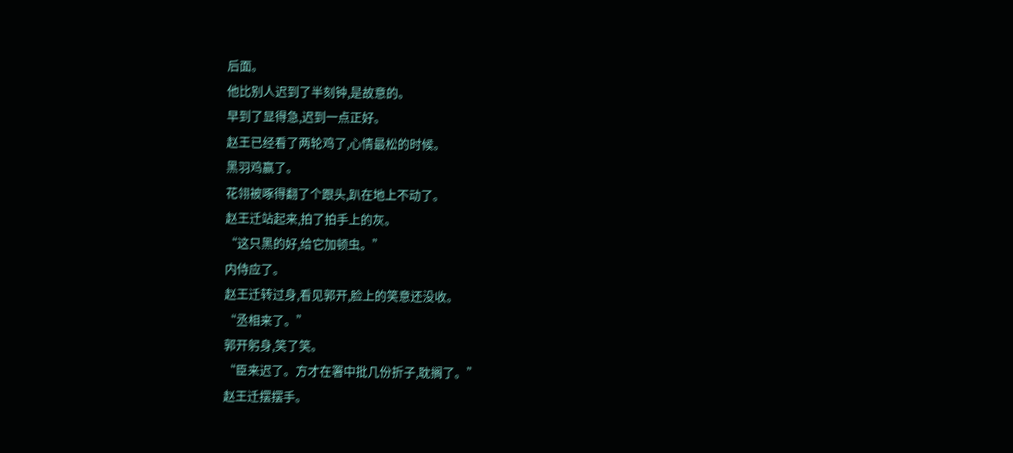后面。
他比别人迟到了半刻钟,是故意的。
早到了显得急,迟到一点正好。
赵王已经看了两轮鸡了,心情最松的时候。
黑羽鸡赢了。
花翎被啄得翻了个跟头,趴在地上不动了。
赵王迁站起来,拍了拍手上的灰。
“这只黑的好,给它加顿虫。”
内侍应了。
赵王迁转过身,看见郭开,脸上的笑意还没收。
“丞相来了。”
郭开躬身,笑了笑。
“臣来迟了。方才在署中批几份折子,耽搁了。”
赵王迁摆摆手。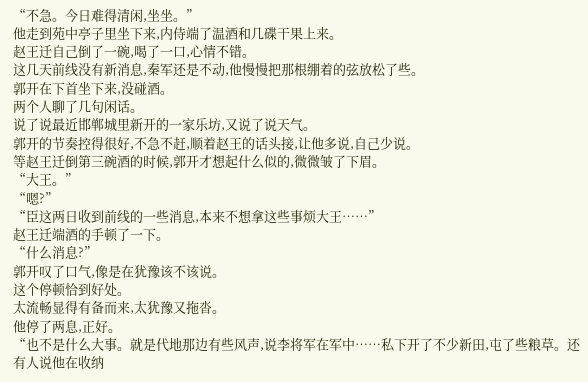“不急。今日难得清闲,坐坐。”
他走到苑中亭子里坐下来,内侍端了温酒和几碟干果上来。
赵王迁自己倒了一碗,喝了一口,心情不错。
这几天前线没有新消息,秦军还是不动,他慢慢把那根绷着的弦放松了些。
郭开在下首坐下来,没碰酒。
两个人聊了几句闲话。
说了说最近邯郸城里新开的一家乐坊,又说了说天气。
郭开的节奏控得很好,不急不赶,顺着赵王的话头接,让他多说,自己少说。
等赵王迁倒第三碗酒的时候,郭开才想起什么似的,微微皱了下眉。
“大王。”
“嗯?”
“臣这两日收到前线的一些消息,本来不想拿这些事烦大王……”
赵王迁端酒的手顿了一下。
“什么消息?”
郭开叹了口气,像是在犹豫该不该说。
这个停顿恰到好处。
太流畅显得有备而来,太犹豫又拖沓。
他停了两息,正好。
“也不是什么大事。就是代地那边有些风声,说李将军在军中……私下开了不少新田,屯了些粮草。还有人说他在收纳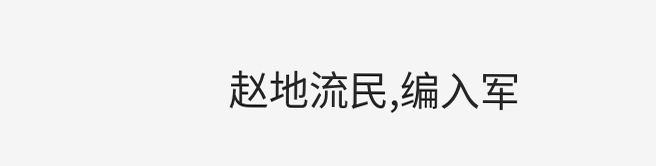赵地流民,编入军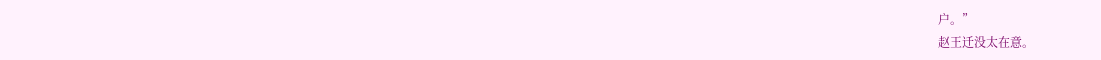户。”
赵王迁没太在意。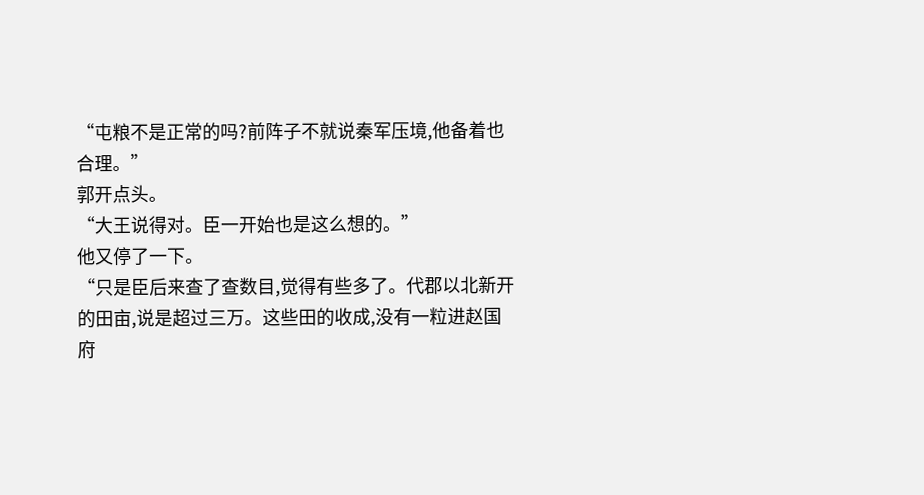“屯粮不是正常的吗?前阵子不就说秦军压境,他备着也合理。”
郭开点头。
“大王说得对。臣一开始也是这么想的。”
他又停了一下。
“只是臣后来查了查数目,觉得有些多了。代郡以北新开的田亩,说是超过三万。这些田的收成,没有一粒进赵国府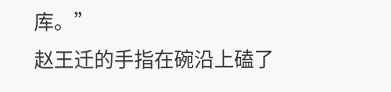库。”
赵王迁的手指在碗沿上磕了